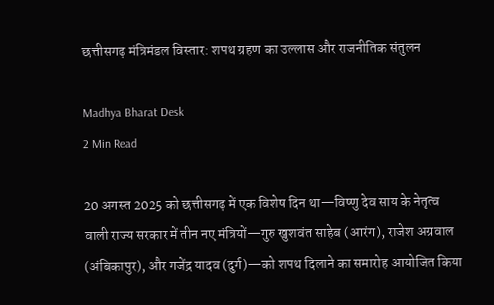छत्तीसगढ़ मंत्रिमंडल विस्तार: शपथ ग्रहण का उल्लास और राजनीतिक संतुलन

Madhya Bharat Desk
2 Min Read

20 अगस्त 2025 को छत्तीसगढ़ में एक विशेष दिन था—विष्णु देव साय के नेतृत्व वाली राज्य सरकार में तीन नए मंत्रियों—गुरु खुशवंत साहेब (आरंग), राजेश अग्रवाल (अंबिकापुर), और गजेंद्र यादव (दुर्ग)—को शपथ दिलाने का समारोह आयोजित किया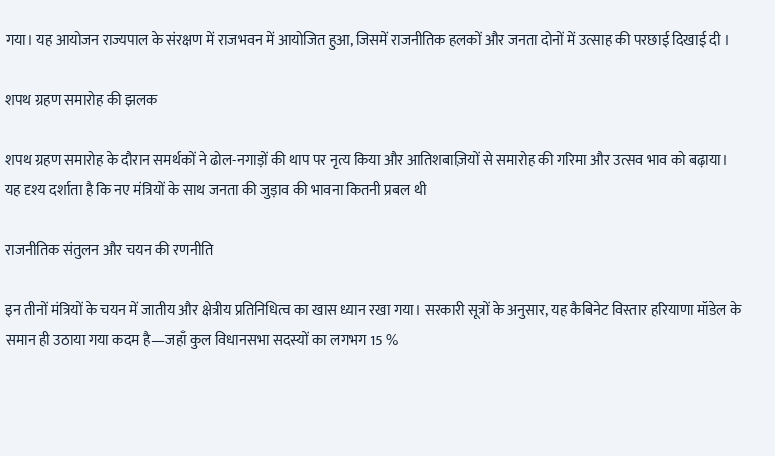गया। यह आयोजन राज्यपाल के संरक्षण में राजभवन में आयोजित हुआ, जिसमें राजनीतिक हलकों और जनता दोनों में उत्साह की परछाई दिखाई दी ।

शपथ ग्रहण समारोह की झलक

शपथ ग्रहण समारोह के दौरान समर्थकों ने ढोल-नगाड़ों की थाप पर नृत्य किया और आतिशबाज़ियों से समारोह की गरिमा और उत्सव भाव को बढ़ाया। यह दृश्य दर्शाता है कि नए मंत्रियों के साथ जनता की जुड़ाव की भावना कितनी प्रबल थी

राजनीतिक संतुलन और चयन की रणनीति

इन तीनों मंत्रियों के चयन में जातीय और क्षेत्रीय प्रतिनिधित्व का खास ध्यान रखा गया। सरकारी सूत्रों के अनुसार, यह कैबिनेट विस्तार हरियाणा मॉडेल के समान ही उठाया गया कदम है—जहाँ कुल विधानसभा सदस्यों का लगभग 15 %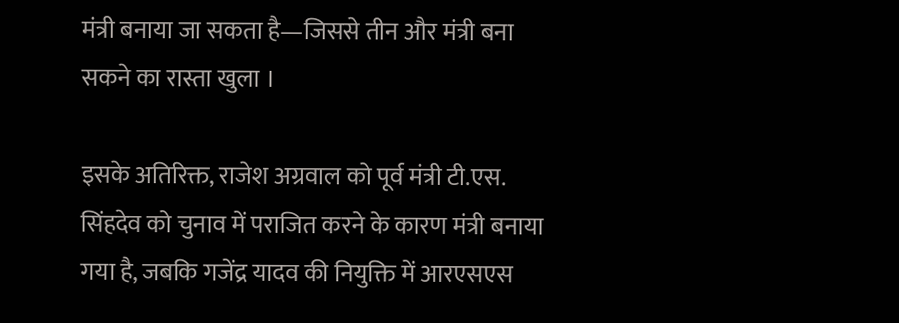मंत्री बनाया जा सकता है—जिससे तीन और मंत्री बना सकने का रास्ता खुला ।

इसके अतिरिक्त, राजेश अग्रवाल को पूर्व मंत्री टी.एस. सिंहदेव को चुनाव में पराजित करने के कारण मंत्री बनाया गया है, जबकि गजेंद्र यादव की नियुक्ति में आरएसएस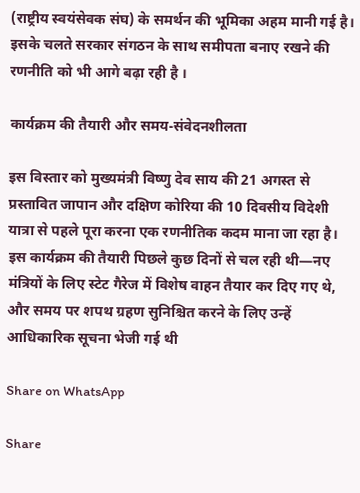(राष्ट्रीय स्वयंसेवक संघ) के समर्थन की भूमिका अहम मानी गई है। इसके चलते सरकार संगठन के साथ समीपता बनाए रखने की रणनीति को भी आगे बढ़ा रही है ।

कार्यक्रम की तैयारी और समय-संवेदनशीलता

इस विस्तार को मुख्यमंत्री विष्णु देव साय की 21 अगस्त से प्रस्तावित जापान और दक्षिण कोरिया की 10 दिवसीय विदेशी यात्रा से पहले पूरा करना एक रणनीतिक कदम माना जा रहा है। इस कार्यक्रम की तैयारी पिछले कुछ दिनों से चल रही थी—नए मंत्रियों के लिए स्टेट गैरेज में विशेष वाहन तैयार कर दिए गए थे, और समय पर शपथ ग्रहण सुनिश्चित करने के लिए उन्हें आधिकारिक सूचना भेजी गई थी

Share on WhatsApp

Share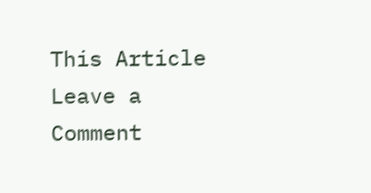This Article
Leave a Comment